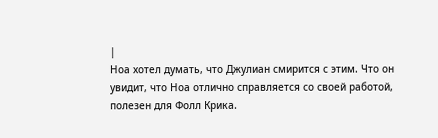|
Ноа хотел думать, что Джулиан смирится с этим. Что он увидит, что Ноа отлично справляется со своей работой, полезен для Фолл Крика.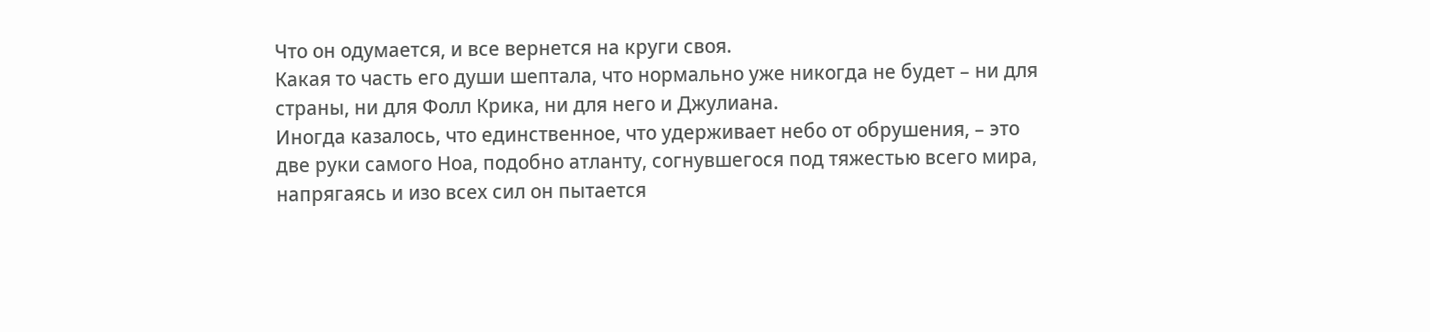Что он одумается, и все вернется на круги своя.
Какая то часть его души шептала, что нормально уже никогда не будет – ни для страны, ни для Фолл Крика, ни для него и Джулиана.
Иногда казалось, что единственное, что удерживает небо от обрушения, – это две руки самого Ноа, подобно атланту, согнувшегося под тяжестью всего мира, напрягаясь и изо всех сил он пытается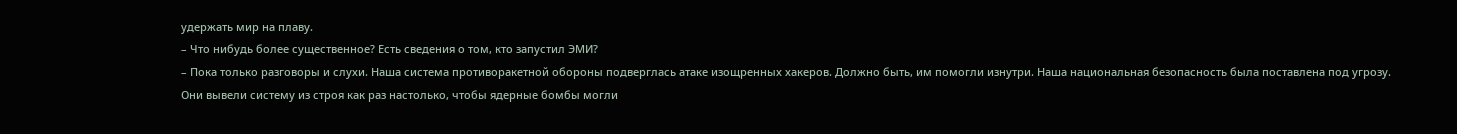удержать мир на плаву.
– Что нибудь более существенное? Есть сведения о том, кто запустил ЭМИ?
– Пока только разговоры и слухи. Наша система противоракетной обороны подверглась атаке изощренных хакеров. Должно быть, им помогли изнутри. Наша национальная безопасность была поставлена под угрозу. Они вывели систему из строя как раз настолько, чтобы ядерные бомбы могли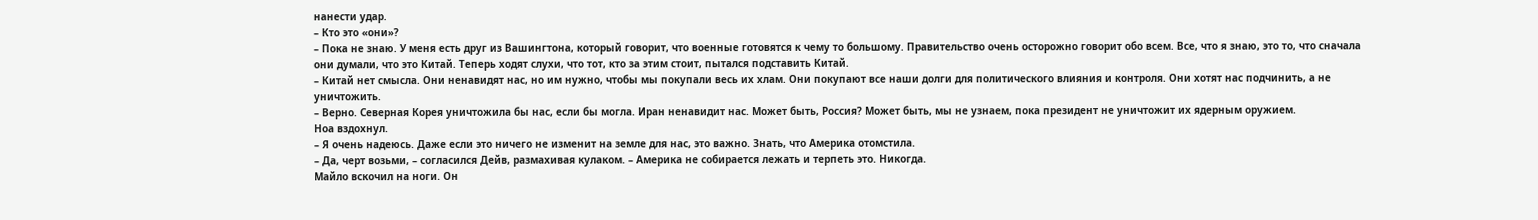нанести удар.
– Кто это «они»?
– Пока не знаю. У меня есть друг из Вашингтона, который говорит, что военные готовятся к чему то большому. Правительство очень осторожно говорит обо всем. Все, что я знаю, это то, что сначала они думали, что это Китай. Теперь ходят слухи, что тот, кто за этим стоит, пытался подставить Китай.
– Китай нет смысла. Они ненавидят нас, но им нужно, чтобы мы покупали весь их хлам. Они покупают все наши долги для политического влияния и контроля. Они хотят нас подчинить, а не уничтожить.
– Верно. Северная Корея уничтожила бы нас, если бы могла. Иран ненавидит нас. Может быть, Россия? Может быть, мы не узнаем, пока президент не уничтожит их ядерным оружием.
Ноа вздохнул.
– Я очень надеюсь. Даже если это ничего не изменит на земле для нас, это важно. Знать, что Америка отомстила.
– Да, черт возьми, – согласился Дейв, размахивая кулаком. – Америка не собирается лежать и терпеть это. Никогда.
Майло вскочил на ноги. Он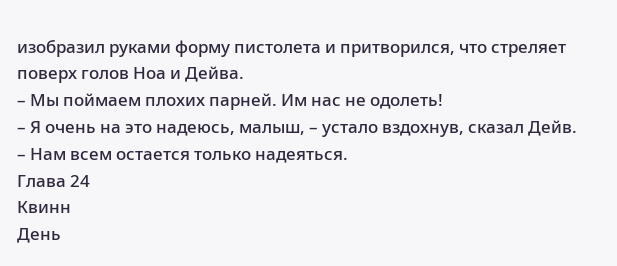изобразил руками форму пистолета и притворился, что стреляет поверх голов Ноа и Дейва.
– Мы поймаем плохих парней. Им нас не одолеть!
– Я очень на это надеюсь, малыш, – устало вздохнув, сказал Дейв. – Нам всем остается только надеяться.
Глава 24
Квинн
День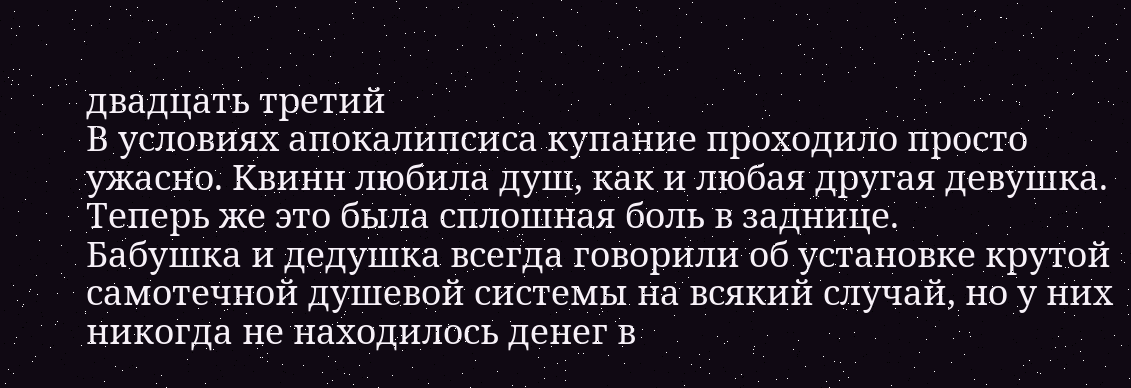двадцать третий
В условиях апокалипсиса купание проходило просто ужасно. Квинн любила душ, как и любая другая девушка. Теперь же это была сплошная боль в заднице.
Бабушка и дедушка всегда говорили об установке крутой самотечной душевой системы на всякий случай, но у них никогда не находилось денег в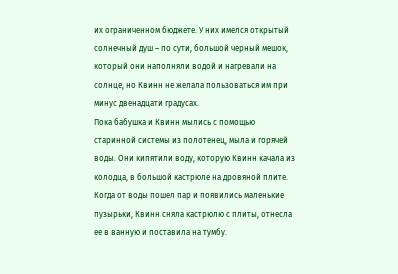их ограниченном бюджете. У них имелся открытый солнечный душ – по сути, большой черный мешок, который они наполняли водой и нагревали на солнце, но Квинн не желала пользоваться им при минус двенадцати градусах.
Пока бабушка и Квинн мылись с помощью старинной системы из полотенец, мыла и горячей воды. Они кипятили воду, которую Квинн качала из колодца, в большой кастрюле на дровяной плите.
Когда от воды пошел пар и появились маленькие пузырьки, Квинн сняла кастрюлю с плиты, отнесла ее в ванную и поставила на тумбу.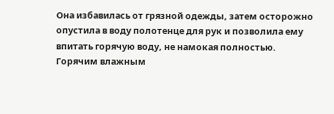Она избавилась от грязной одежды, затем осторожно опустила в воду полотенце для рук и позволила ему впитать горячую воду, не намокая полностью.
Горячим влажным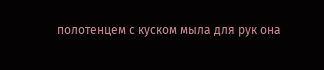полотенцем с куском мыла для рук она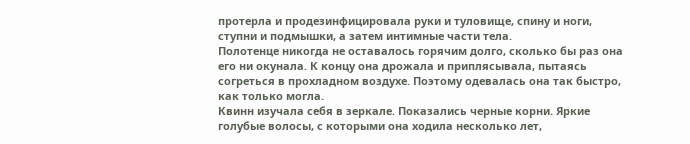протерла и продезинфицировала руки и туловище, спину и ноги, ступни и подмышки, а затем интимные части тела.
Полотенце никогда не оставалось горячим долго, сколько бы раз она его ни окунала. К концу она дрожала и приплясывала, пытаясь согреться в прохладном воздухе. Поэтому одевалась она так быстро, как только могла.
Квинн изучала себя в зеркале. Показались черные корни. Яркие голубые волосы, с которыми она ходила несколько лет,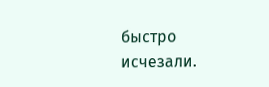быстро исчезали.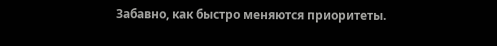Забавно, как быстро меняются приоритеты.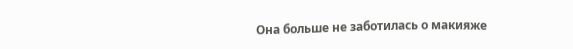Она больше не заботилась о макияже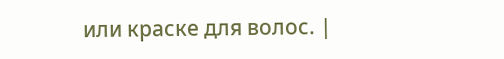или краске для волос. |